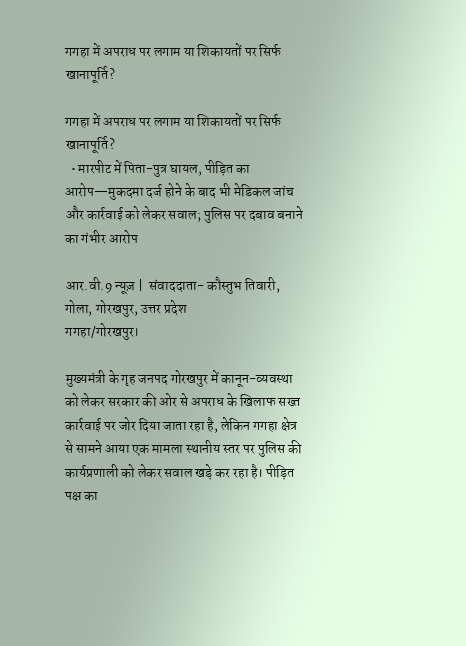गगहा में अपराध पर लगाम या शिकायतों पर सिर्फ खानापूर्ति?

गगहा में अपराध पर लगाम या शिकायतों पर सिर्फ खानापूर्ति?
  • मारपीट में पिता-पुत्र घायल, पीड़ित का आरोप—मुकदमा दर्ज होने के बाद भी मेडिकल जांच और कार्रवाई को लेकर सवाल; पुलिस पर दबाव बनाने का गंभीर आरोप

आर.वी.9 न्यूज़ |  संवाददाता- कौस्तुभ तिवारी, गोला, गोरखपुर, उत्तर प्रदेश
गगहा/गोरखपुर।

मुख्यमंत्री के गृह जनपद गोरखपुर में कानून-व्यवस्था को लेकर सरकार की ओर से अपराध के खिलाफ सख्त कार्रवाई पर जोर दिया जाता रहा है, लेकिन गगहा क्षेत्र से सामने आया एक मामला स्थानीय स्तर पर पुलिस की कार्यप्रणाली को लेकर सवाल खड़े कर रहा है। पीड़ित पक्ष का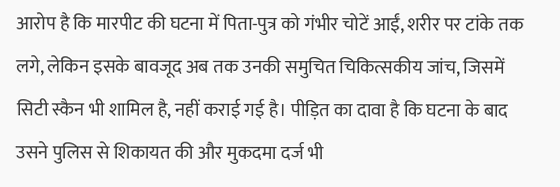आरोप है कि मारपीट की घटना में पिता-पुत्र को गंभीर चोटें आईं, शरीर पर टांके तक लगे, लेकिन इसके बावजूद अब तक उनकी समुचित चिकित्सकीय जांच, जिसमें सिटी स्कैन भी शामिल है, नहीं कराई गई है। पीड़ित का दावा है कि घटना के बाद उसने पुलिस से शिकायत की और मुकदमा दर्ज भी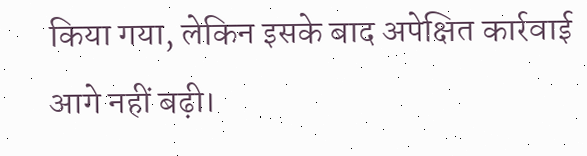किया गया, लेकिन इसके बाद अपेक्षित कार्रवाई आगे नहीं बढ़ी।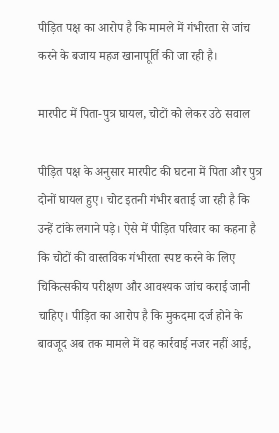पीड़ित पक्ष का आरोप है कि मामले में गंभीरता से जांच करने के बजाय महज खानापूर्ति की जा रही है।

मारपीट में पिता-पुत्र घायल, चोटों को लेकर उठे सवाल

पीड़ित पक्ष के अनुसार मारपीट की घटना में पिता और पुत्र दोनों घायल हुए। चोट इतनी गंभीर बताई जा रही है कि उन्हें टांके लगाने पड़े। ऐसे में पीड़ित परिवार का कहना है कि चोटों की वास्तविक गंभीरता स्पष्ट करने के लिए चिकित्सकीय परीक्षण और आवश्यक जांच कराई जानी चाहिए। पीड़ित का आरोप है कि मुकदमा दर्ज होने के बावजूद अब तक मामले में वह कार्रवाई नजर नहीं आई,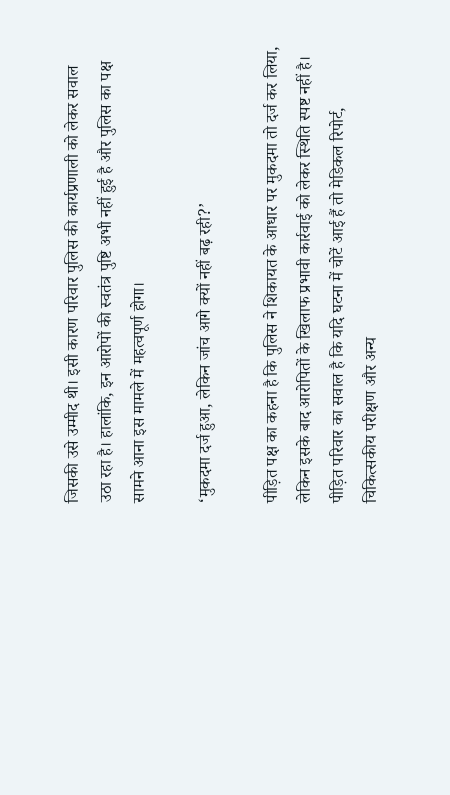जिसकी उसे उम्मीद थी। इसी कारण परिवार पुलिस की कार्यप्रणाली को लेकर सवाल उठा रहा है। हालांकि, इन आरोपों की स्वतंत्र पुष्टि अभी नहीं हुई है और पुलिस का पक्ष सामने आना इस मामले में महत्वपूर्ण होगा।

‘मुकदमा दर्ज हुआ, लेकिन जांच आगे क्यों नहीं बढ़ रही?’

पीड़ित पक्ष का कहना है कि पुलिस ने शिकायत के आधार पर मुकदमा तो दर्ज कर लिया, लेकिन इसके बाद आरोपितों के खिलाफ प्रभावी कार्रवाई को लेकर स्थिति स्पष्ट नहीं है। पीड़ित परिवार का सवाल है कि यदि घटना में चोटें आई हैं तो मेडिकल रिपोर्ट, चिकित्सकीय परीक्षण और अन्य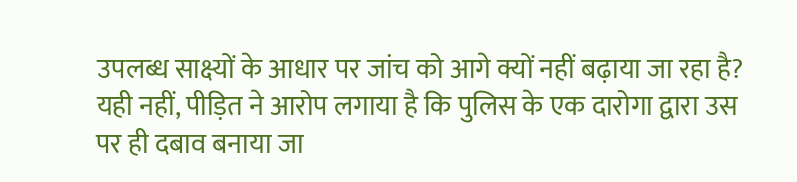उपलब्ध साक्ष्यों के आधार पर जांच को आगे क्यों नहीं बढ़ाया जा रहा है? यही नहीं, पीड़ित ने आरोप लगाया है कि पुलिस के एक दारोगा द्वारा उस पर ही दबाव बनाया जा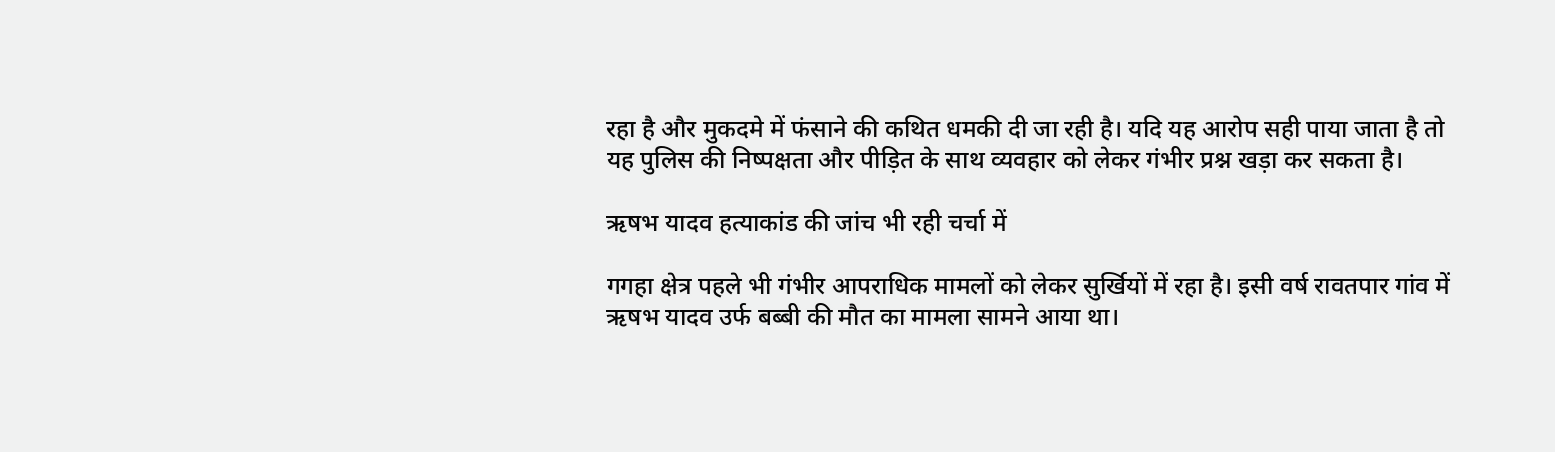रहा है और मुकदमे में फंसाने की कथित धमकी दी जा रही है। यदि यह आरोप सही पाया जाता है तो यह पुलिस की निष्पक्षता और पीड़ित के साथ व्यवहार को लेकर गंभीर प्रश्न खड़ा कर सकता है।

ऋषभ यादव हत्याकांड की जांच भी रही चर्चा में

गगहा क्षेत्र पहले भी गंभीर आपराधिक मामलों को लेकर सुर्खियों में रहा है। इसी वर्ष रावतपार गांव में ऋषभ यादव उर्फ बब्बी की मौत का मामला सामने आया था।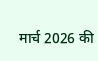मार्च 2026 की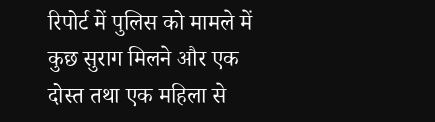रिपोर्ट में पुलिस को मामले में कुछ सुराग मिलने और एक दोस्त तथा एक महिला से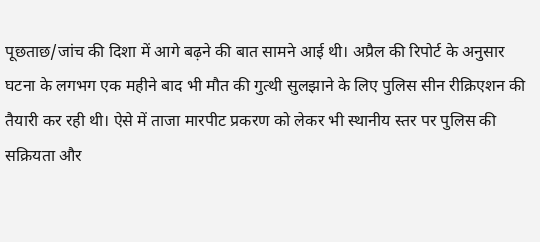पूछताछ/जांच की दिशा में आगे बढ़ने की बात सामने आई थी। अप्रैल की रिपोर्ट के अनुसार घटना के लगभग एक महीने बाद भी मौत की गुत्थी सुलझाने के लिए पुलिस सीन रीक्रिएशन की तैयारी कर रही थी। ऐसे में ताजा मारपीट प्रकरण को लेकर भी स्थानीय स्तर पर पुलिस की सक्रियता और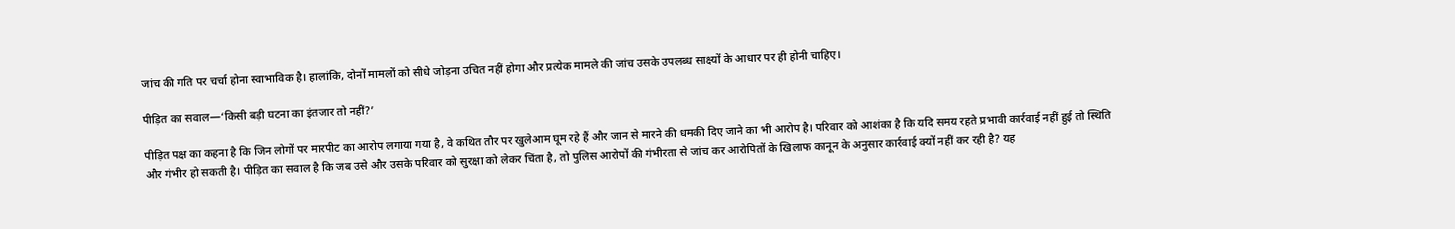जांच की गति पर चर्चा होना स्वाभाविक है। हालांकि, दोनों मामलों को सीधे जोड़ना उचित नहीं होगा और प्रत्येक मामले की जांच उसके उपलब्ध साक्ष्यों के आधार पर ही होनी चाहिए।

पीड़ित का सवाल—‘किसी बड़ी घटना का इंतजार तो नहीं?’

पीड़ित पक्ष का कहना है कि जिन लोगों पर मारपीट का आरोप लगाया गया है, वे कथित तौर पर खुलेआम घूम रहे हैं और जान से मारने की धमकी दिए जाने का भी आरोप है। परिवार को आशंका है कि यदि समय रहते प्रभावी कार्रवाई नहीं हुई तो स्थिति और गंभीर हो सकती है। पीड़ित का सवाल है कि जब उसे और उसके परिवार को सुरक्षा को लेकर चिंता है, तो पुलिस आरोपों की गंभीरता से जांच कर आरोपितों के खिलाफ कानून के अनुसार कार्रवाई क्यों नहीं कर रही है? यह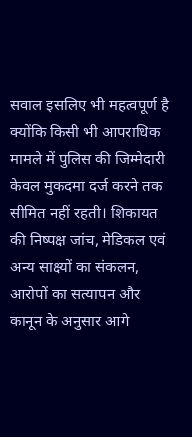सवाल इसलिए भी महत्वपूर्ण है क्योंकि किसी भी आपराधिक मामले में पुलिस की जिम्मेदारी केवल मुकदमा दर्ज करने तक सीमित नहीं रहती। शिकायत की निष्पक्ष जांच, मेडिकल एवं अन्य साक्ष्यों का संकलन, आरोपों का सत्यापन और कानून के अनुसार आगे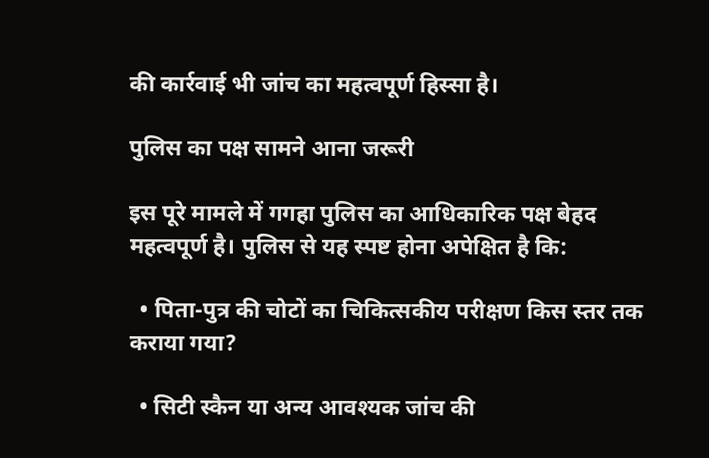की कार्रवाई भी जांच का महत्वपूर्ण हिस्सा है।

पुलिस का पक्ष सामने आना जरूरी

इस पूरे मामले में गगहा पुलिस का आधिकारिक पक्ष बेहद महत्वपूर्ण है। पुलिस से यह स्पष्ट होना अपेक्षित है कि:

  • पिता-पुत्र की चोटों का चिकित्सकीय परीक्षण किस स्तर तक कराया गया?

  • सिटी स्कैन या अन्य आवश्यक जांच की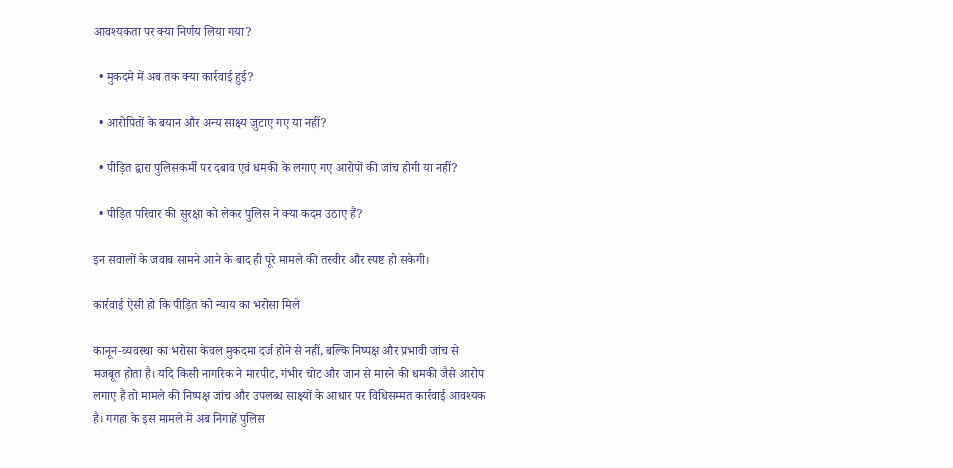आवश्यकता पर क्या निर्णय लिया गया?

  • मुकदमे में अब तक क्या कार्रवाई हुई?

  • आरोपितों के बयान और अन्य साक्ष्य जुटाए गए या नहीं?

  • पीड़ित द्वारा पुलिसकर्मी पर दबाव एवं धमकी के लगाए गए आरोपों की जांच होगी या नहीं?

  • पीड़ित परिवार की सुरक्षा को लेकर पुलिस ने क्या कदम उठाए हैं?

इन सवालों के जवाब सामने आने के बाद ही पूरे मामले की तस्वीर और स्पष्ट हो सकेगी।

कार्रवाई ऐसी हो कि पीड़ित को न्याय का भरोसा मिले

कानून-व्यवस्था का भरोसा केवल मुकदमा दर्ज होने से नहीं, बल्कि निष्पक्ष और प्रभावी जांच से मजबूत होता है। यदि किसी नागरिक ने मारपीट, गंभीर चोट और जान से मारने की धमकी जैसे आरोप लगाए हैं तो मामले की निष्पक्ष जांच और उपलब्ध साक्ष्यों के आधार पर विधिसम्मत कार्रवाई आवश्यक है। गगहा के इस मामले में अब निगाहें पुलिस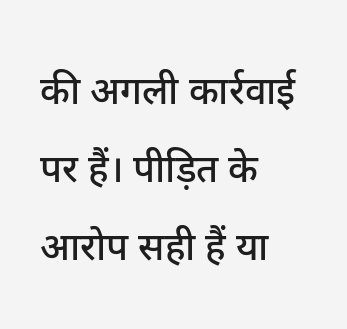की अगली कार्रवाई पर हैं। पीड़ित के आरोप सही हैं या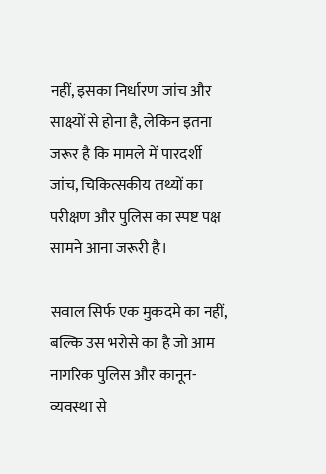नहीं, इसका निर्धारण जांच और साक्ष्यों से होना है, लेकिन इतना जरूर है कि मामले में पारदर्शी जांच, चिकित्सकीय तथ्यों का परीक्षण और पुलिस का स्पष्ट पक्ष सामने आना जरूरी है।

सवाल सिर्फ एक मुकदमे का नहीं, बल्कि उस भरोसे का है जो आम नागरिक पुलिस और कानून-व्यवस्था से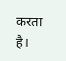करता है।